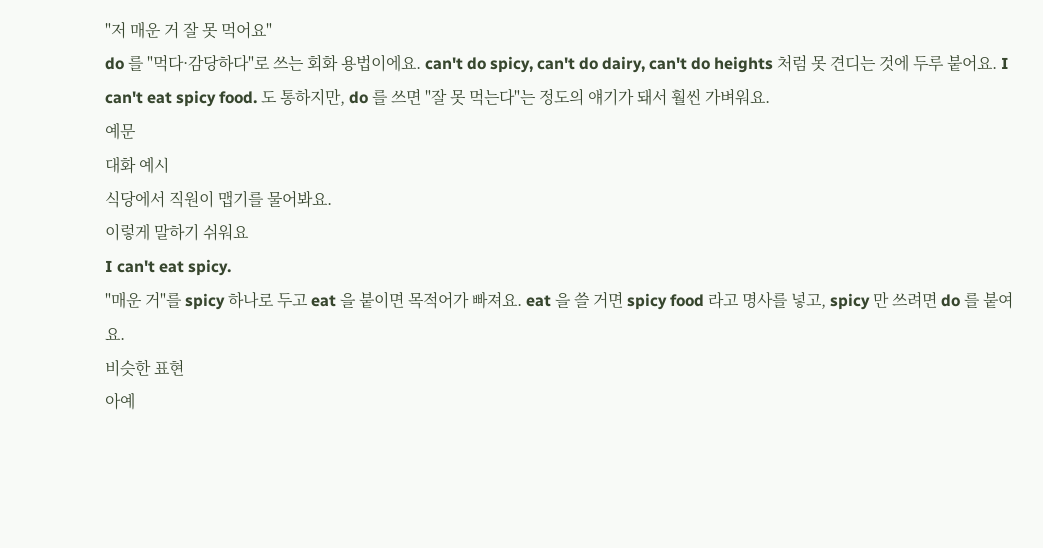"저 매운 거 잘 못 먹어요"
do 를 "먹다·감당하다"로 쓰는 회화 용법이에요. can't do spicy, can't do dairy, can't do heights 처럼 못 견디는 것에 두루 붙어요. I can't eat spicy food. 도 통하지만, do 를 쓰면 "잘 못 먹는다"는 정도의 얘기가 돼서 훨씬 가벼워요.
예문
대화 예시
식당에서 직원이 맵기를 물어봐요.
이렇게 말하기 쉬워요
I can't eat spicy.
"매운 거"를 spicy 하나로 두고 eat 을 붙이면 목적어가 빠져요. eat 을 쓸 거면 spicy food 라고 명사를 넣고, spicy 만 쓰려면 do 를 붙여요.
비슷한 표현
아예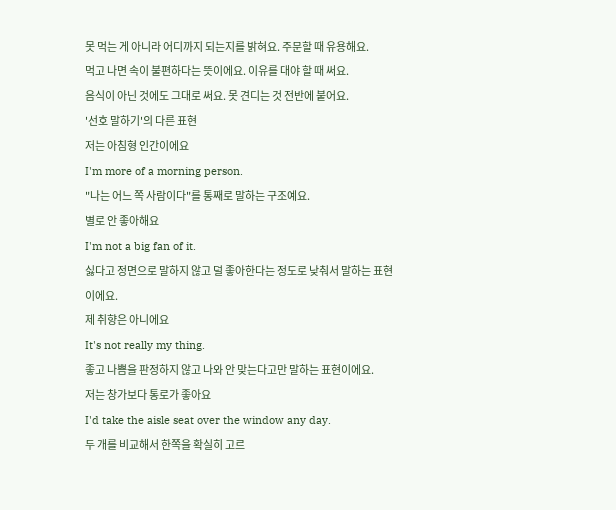못 먹는 게 아니라 어디까지 되는지를 밝혀요. 주문할 때 유용해요.
먹고 나면 속이 불편하다는 뜻이에요. 이유를 대야 할 때 써요.
음식이 아닌 것에도 그대로 써요. 못 견디는 것 전반에 붙어요.
'선호 말하기'의 다른 표현
저는 아침형 인간이에요
I'm more of a morning person.
"나는 어느 쪽 사람이다"를 통째로 말하는 구조예요.
별로 안 좋아해요
I'm not a big fan of it.
싫다고 정면으로 말하지 않고 덜 좋아한다는 정도로 낮춰서 말하는 표현이에요.
제 취향은 아니에요
It's not really my thing.
좋고 나쁨을 판정하지 않고 나와 안 맞는다고만 말하는 표현이에요.
저는 창가보다 통로가 좋아요
I'd take the aisle seat over the window any day.
두 개를 비교해서 한쪽을 확실히 고르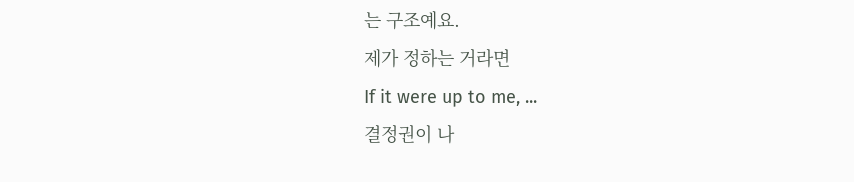는 구조예요.
제가 정하는 거라면
If it were up to me, ...
결정권이 나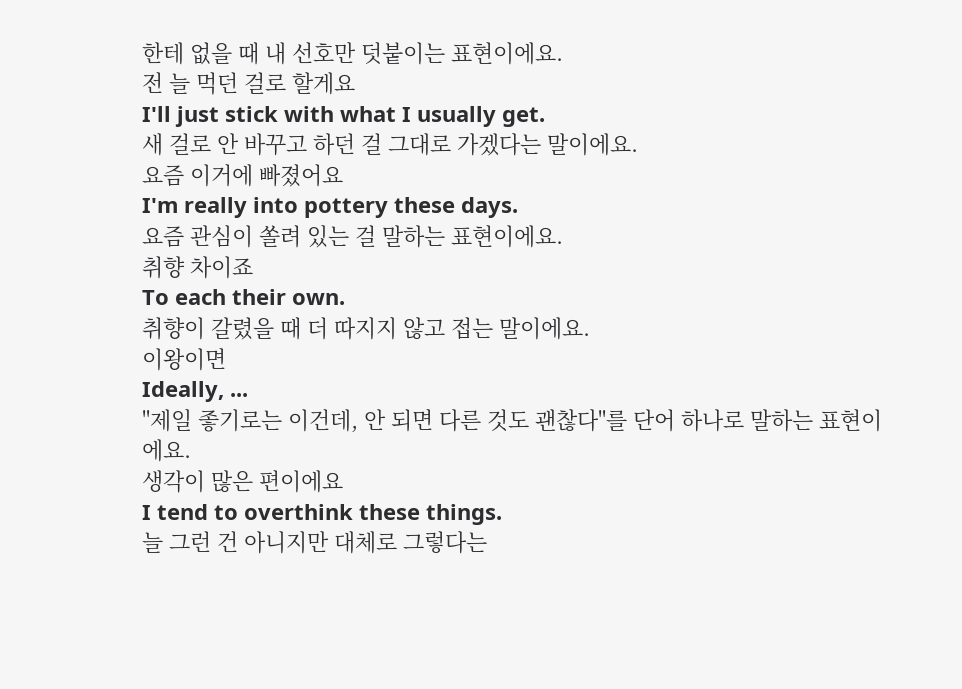한테 없을 때 내 선호만 덧붙이는 표현이에요.
전 늘 먹던 걸로 할게요
I'll just stick with what I usually get.
새 걸로 안 바꾸고 하던 걸 그대로 가겠다는 말이에요.
요즘 이거에 빠졌어요
I'm really into pottery these days.
요즘 관심이 쏠려 있는 걸 말하는 표현이에요.
취향 차이죠
To each their own.
취향이 갈렸을 때 더 따지지 않고 접는 말이에요.
이왕이면
Ideally, ...
"제일 좋기로는 이건데, 안 되면 다른 것도 괜찮다"를 단어 하나로 말하는 표현이에요.
생각이 많은 편이에요
I tend to overthink these things.
늘 그런 건 아니지만 대체로 그렇다는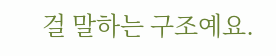걸 말하는 구조예요.